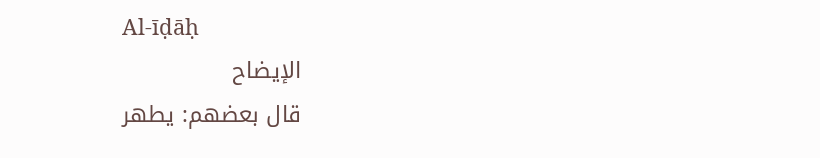Al-īḍāḥ
الإيضاح
قال بعضهم: يطهر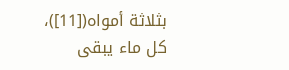بثلاثة أمواه([11])، كل ماء يبقى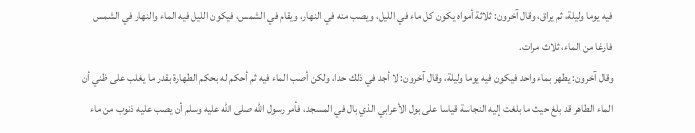فيه يوما وليلة، ثم يراق، وقال آخرون: ثلاثة أمواه يكون كل ماء في الليل، ويصب منه في النهار، ويقام في الشمس، فيكون الليل فيه الماء والنهار في الشمس فارغا من الماء، ثلاث مرات.
وقال آخرون: يطهر بماء واحد فيكون فيه يوما وليلة، وقال آخرون: لا أجد في ذلك حدا، ولكن أصب الماء فيه ثم أحكم له بحكم الطهارة بقدر ما يغلب على ظني أن الماء الطاهر قد بلغ حيث ما بلغت إليه النجاسة قياسا على بول الأعرابي الذي بال في المسجد، فأمر رسول الله صلى الله عليه وسلم أن يصب عليه ذنوب من ماء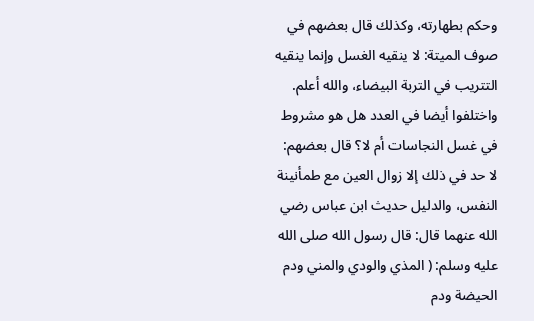وحكم بطهارته، وكذلك قال بعضهم في صوف الميتة: لا ينقيه الغسل وإنما ينقيه التتريب في التربة البيضاء، والله أعلم.
واختلفوا أيضا في العدد هل هو مشروط في غسل النجاسات أم لا؟ قال بعضهم: لا حد في ذلك إلا زوال العين مع طمأنينة النفس، والدليل حديث ابن عباس رضي الله عنهما قال: قال رسول الله صلى الله عليه وسلم: ( المذي والودي والمني ودم الحيضة ودم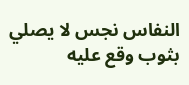النفاس نجس لا يصلي بثوب وقع عليه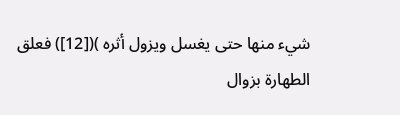شيء منها حتى يغسل ويزول أثره )([12]) فعلق الطهارة بزوال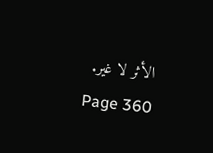الأثر لا غير.
Page 360